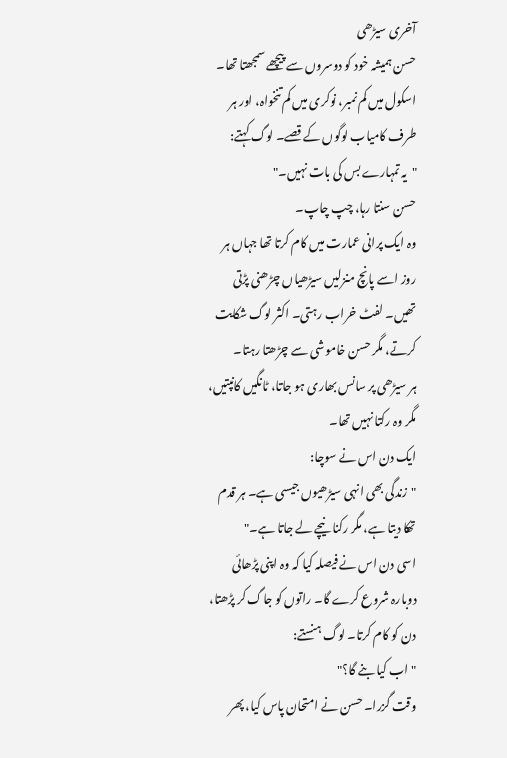آخری سیڑھی
حسن ہمیشہ خود کو دوسروں سے پیچھے سمجھتا تھا۔ اسکول میں کم نمبر، نوکری میں کم تنخواہ، اور ہر طرف کامیاب لوگوں کے قصے۔ لوگ کہتے:
"یہ تمہارے بس کی بات نہیں۔"
حسن سنتا رہا، چپ چاپ۔
وہ ایک پرانی عمارت میں کام کرتا تھا جہاں ہر روز اسے پانچ منزلیں سیڑھیاں چڑھنی پڑتی تھیں۔ لفٹ خراب رہتی۔ اکثر لوگ شکایت کرتے، مگر حسن خاموشی سے چڑھتا رہتا۔
ہر سیڑھی پر سانس بھاری ہو جاتا، ٹانگیں کانپتیں، مگر وہ رکتا نہیں تھا۔
ایک دن اس نے سوچا:
"زندگی بھی انہی سیڑھیوں جیسی ہے۔ ہر قدم تھکا دیتا ہے، مگر رکنا نیچے لے جاتا ہے۔"
اسی دن اس نے فیصلہ کیا کہ وہ اپنی پڑھائی دوبارہ شروع کرے گا۔ راتوں کو جاگ کر پڑھتا، دن کو کام کرتا۔ لوگ ہنستے:
"اب کیا بنے گا؟"
وقت گزرا۔ حسن نے امتحان پاس کیا، پھر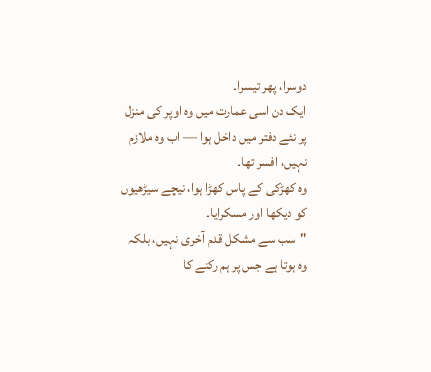دوسرا، پھر تیسرا۔
ایک دن اسی عمارت میں وہ اوپر کی منزل پر نئے دفتر میں داخل ہوا — اب وہ ملازم نہیں، افسر تھا۔
وہ کھڑکی کے پاس کھڑا ہوا، نیچے سیڑھیوں کو دیکھا اور مسکرایا۔
"سب سے مشکل قدم آخری نہیں، بلکہ وہ ہوتا ہے جس پر ہم رکنے کا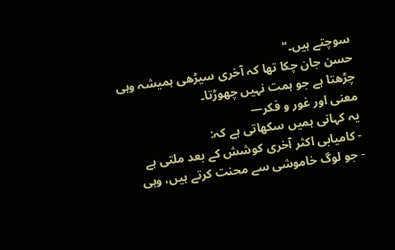سوچتے ہیں۔"
حسن جان چکا تھا کہ آخری سیڑھی ہمیشہ وہی چڑھتا ہے جو ہمت نہیں چھوڑتا۔
معنی اور غور و فکر—
یہ کہانی ہمیں سکھاتی ہے کہ:
- کامیابی اکثر آخری کوشش کے بعد ملتی ہے
- جو لوگ خاموشی سے محنت کرتے ہیں، وہی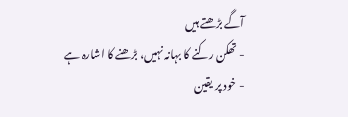آگے بڑھتے ہیں
- تھکن رکنے کا بہانہ نہیں، بڑھنے کا اشارہ ہے
- خود پر یقین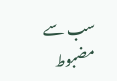سب سے مضبوط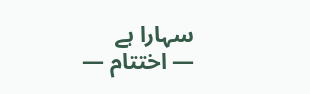سہارا ہے
— اختتام —